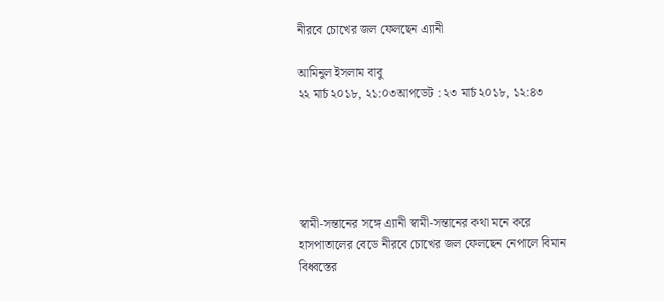নীরবে চোখের জল ফেলছেন এ্যানী

আমিনুল ইসলাম বাবু
২২ মার্চ ২০১৮, ২১:০৩আপডেট : ২৩ মার্চ ২০১৮, ১২:৪৩





স্বামী-সন্তানের সঙ্গে এ্যানী স্বামী-সন্তানের কথা মনে করে হাসপাতালের বেডে নীরবে চোখের জল ফেলছেন নেপালে বিমান বিধ্বস্তের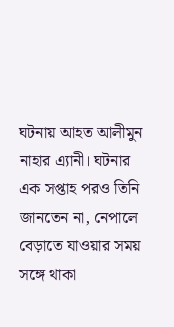ঘটনায় আহত আলীমুন নাহার এ্যানী। ঘটনার এক সপ্তাহ পরও তিনি জানতেন না, নেপালে বেড়াতে যাওয়ার সময় সঙ্গে থাকা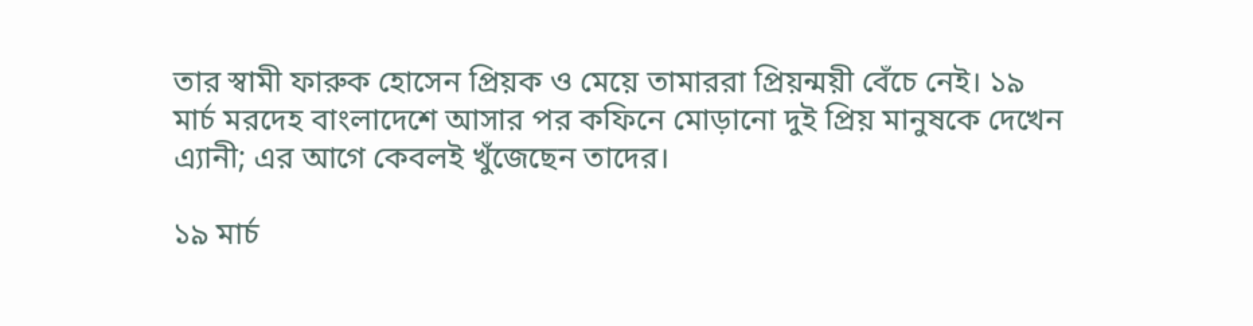তার স্বামী ফারুক হোসেন প্রিয়ক ও মেয়ে তামাররা প্রিয়ন্ময়ী বেঁচে নেই। ১৯ মার্চ মরদেহ বাংলাদেশে আসার পর কফিনে মোড়ানো দুই প্রিয় মানুষকে দেখেন এ্যানী; এর আগে কেবলই খুঁজেছেন তাদের।

১৯ মার্চ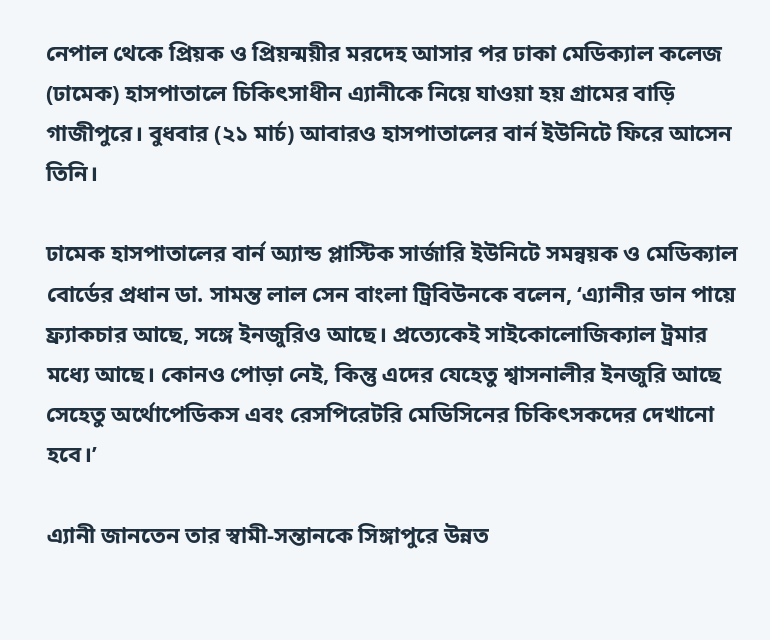নেপাল থেকে প্রিয়ক ও প্রিয়ন্ময়ীর মরদেহ আসার পর ঢাকা মেডিক্যাল কলেজ (ঢামেক) হাসপাতালে চিকিৎসাধীন এ্যানীকে নিয়ে যাওয়া হয় গ্রামের বাড়ি গাজীপুরে। বুধবার (২১ মার্চ) আবারও হাসপাতালের বার্ন ইউনিটে ফিরে আসেন তিনি।

ঢামেক হাসপাতালের বার্ন অ্যান্ড প্লাস্টিক সার্জারি ইউনিটে সমন্বয়ক ও মেডিক্যাল বোর্ডের প্রধান ডা. সামন্ত লাল সেন বাংলা ট্রিবিউনকে বলেন, ‘এ্যানীর ডান পায়ে ফ্র্যাকচার আছে, সঙ্গে ইনজুরিও আছে। প্রত্যেকেই সাইকোলোজিক্যাল ট্রমার মধ্যে আছে। কোনও পোড়া নেই, কিন্তু এদের যেহেতু শ্বাসনালীর ইনজুরি আছে সেহেতু অর্থোপেডিকস এবং রেসপিরেটরি মেডিসিনের চিকিৎসকদের দেখানো হবে।’

এ্যানী জানতেন তার স্বামী-সন্তানকে সিঙ্গাপুরে উন্নত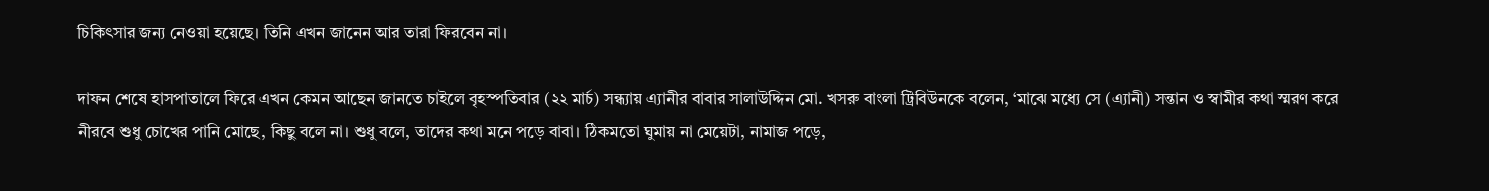চিকিৎসার জন্য নেওয়া হয়েছে। তিনি এখন জানেন আর তারা ফিরবেন না।

দাফন শেষে হাসপাতালে ফিরে এখন কেমন আছেন জানতে চাইলে বৃহস্পতিবার (২২ মার্চ) সন্ধ্যায় এ্যানীর বাবার সালাউদ্দিন মো. খসরু বাংলা ট্রিবিউনকে বলেন, ‘মাঝে মধ্যে সে (এ্যানী) সন্তান ও স্বামীর কথা স্মরণ করে নীরবে শুধু চোখের পানি মোছে, কিছু বলে না। শুধু বলে, তাদের কথা মনে পড়ে বাবা। ঠিকমতো ঘুমায় না মেয়েটা, নামাজ পড়ে,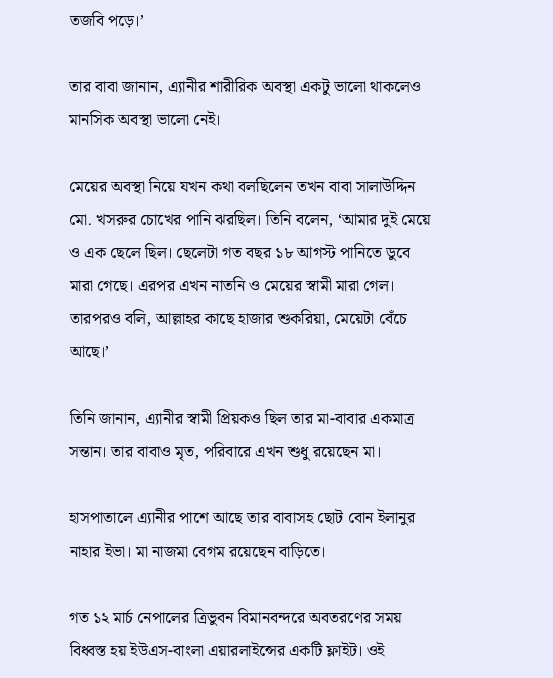তজবি পড়ে।’

তার বাবা জানান, এ্যানীর শারীরিক অবস্থা একটু ভালো থাকলেও মানসিক অবস্থা ভালো নেই।

মেয়ের অবস্থা নিয়ে যখন কথা বলছিলেন তখন বাবা সালাউদ্দিন মো. খসরুর চোখের পানি ঝরছিল। তিনি বলেন, ‘আমার দুই মেয়ে ও এক ছেলে ছিল। ছেলেটা গত বছর ১৮ আগস্ট পানিতে ডুবে মারা গেছে। এরপর এখন নাতনি ও মেয়ের স্বামী মারা গেল। তারপরও বলি, আল্লাহর কাছে হাজার শুকরিয়া, মেয়েটা বেঁচে আছে।’

তিনি জানান, এ্যানীর স্বামী প্রিয়কও ছিল তার মা-বাবার একমাত্র সন্তান। তার বাবাও মৃত, পরিবারে এখন শুধু রয়েছেন মা।

হাসপাতালে এ্যানীর পাশে আছে তার বাবাসহ ছোট বোন ইলানুর নাহার ইভা। মা নাজমা বেগম রয়েছেন বাড়িতে।

গত ১২ মার্চ নেপালের ত্রিভুবন বিমানবন্দরে অবতরণের সময় বিধ্বস্ত হয় ইউএস-বাংলা এয়ারলাইন্সের একটি ফ্লাইট। ওই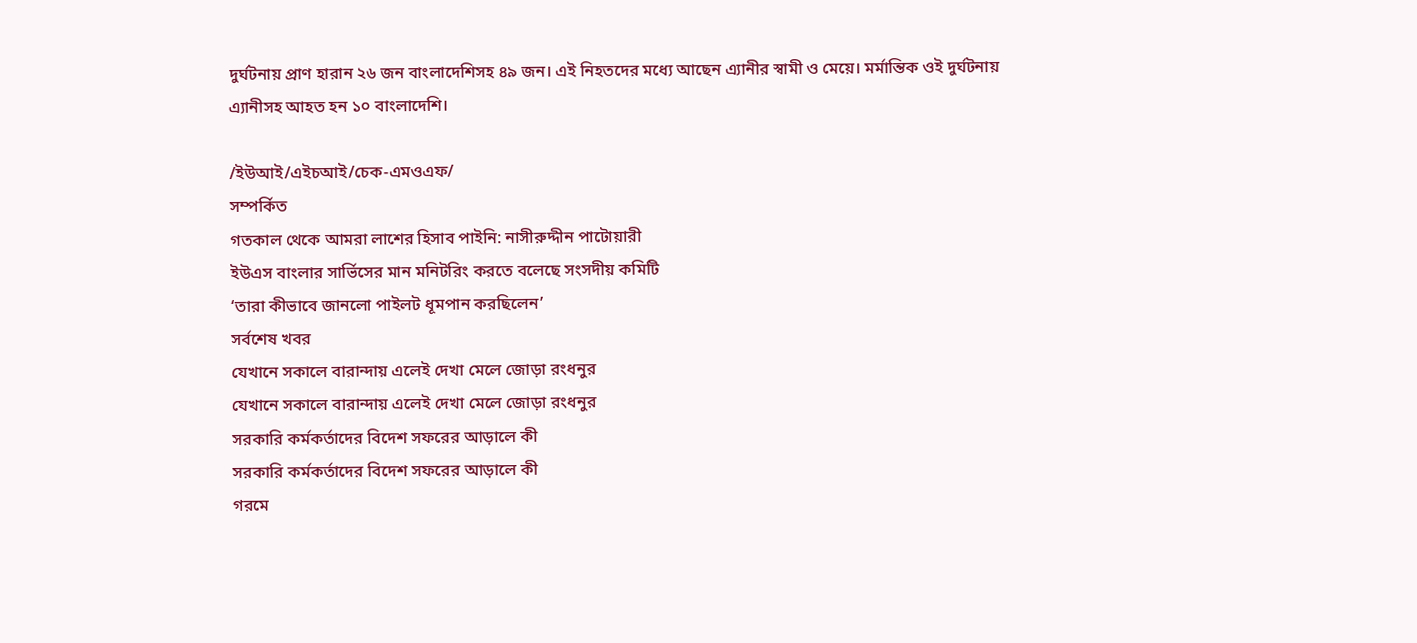দুর্ঘটনায় প্রাণ হারান ২৬ জন বাংলাদেশিসহ ৪৯ জন। এই নিহতদের মধ্যে আছেন এ্যানীর স্বামী ও মেয়ে। মর্মান্তিক ওই দুর্ঘটনায় এ্যানীসহ আহত হন ১০ বাংলাদেশি।

/ইউআই/এইচআই/চেক-এমওএফ/
সম্পর্কিত
গতকাল থেকে আমরা লাশের হিসাব পাইনি: নাসীরুদ্দীন পাটোয়ারী
ইউএস বাংলার সার্ভিসের মান মনিটরিং করতে বলেছে সংসদীয় কমিটি
‘তারা কীভাবে জানলো পাইলট ধূমপান করছিলেন’
সর্বশেষ খবর
যেখানে সকালে বারান্দায় এলেই দেখা মেলে জোড়া রংধনুর
যেখানে সকালে বারান্দায় এলেই দেখা মেলে জোড়া রংধনুর
সরকারি কর্মকর্তাদের বিদেশ সফরের আড়ালে কী
সরকারি কর্মকর্তাদের বিদেশ সফরের আড়ালে কী
গরমে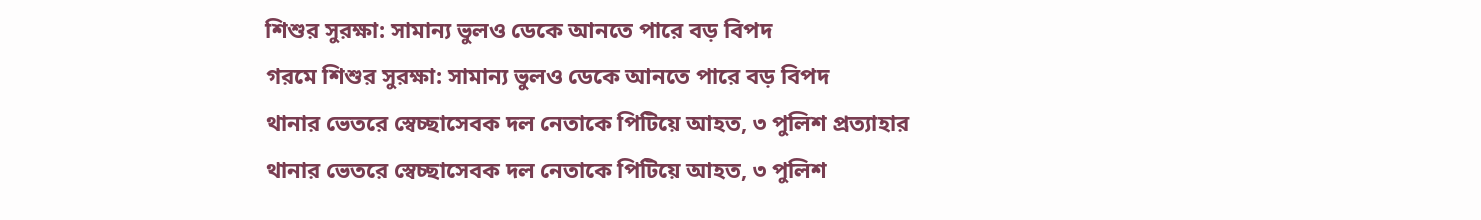শিশুর সুরক্ষা: সামান্য ভুলও ডেকে আনতে পারে বড় বিপদ
গরমে শিশুর সুরক্ষা: সামান্য ভুলও ডেকে আনতে পারে বড় বিপদ
থানার ভেতরে স্বেচ্ছাসেবক দল নেতাকে পিটিয়ে আহত, ৩ পুলিশ প্রত্যাহার
থানার ভেতরে স্বেচ্ছাসেবক দল নেতাকে পিটিয়ে আহত, ৩ পুলিশ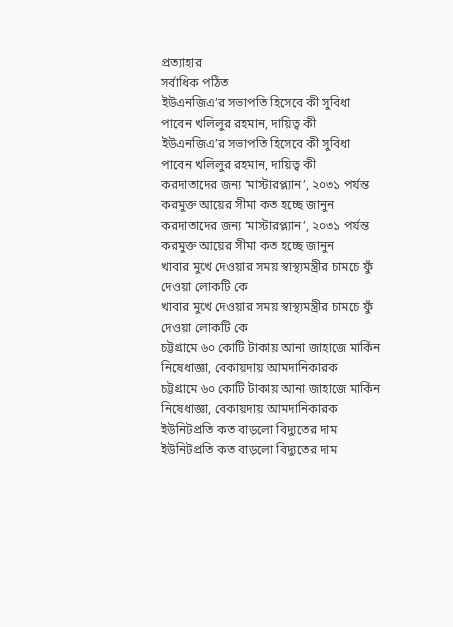প্রত্যাহার
সর্বাধিক পঠিত
ইউএনজিএ’র সভাপতি হিসেবে কী সুবিধা পাবেন খলিলুর রহমান, দায়িত্ব কী
ইউএনজিএ’র সভাপতি হিসেবে কী সুবিধা পাবেন খলিলুর রহমান, দায়িত্ব কী
করদাতাদের জন্য ‘মাস্টারপ্ল্যান’, ২০৩১ পর্যন্ত করমুক্ত আয়ের সীমা কত হচ্ছে জানুন
করদাতাদের জন্য ‘মাস্টারপ্ল্যান’, ২০৩১ পর্যন্ত করমুক্ত আয়ের সীমা কত হচ্ছে জানুন
খাবার মুখে দেওয়ার সময় স্বাস্থ্যমন্ত্রীর চামচে ফুঁ দেওয়া লোকটি কে
খাবার মুখে দেওয়ার সময় স্বাস্থ্যমন্ত্রীর চামচে ফুঁ দেওয়া লোকটি কে
চট্টগ্রামে ৬০ কোটি টাকায় আনা জাহাজে মার্কিন নিষেধাজ্ঞা, বেকায়দায় আমদানিকারক
চট্টগ্রামে ৬০ কোটি টাকায় আনা জাহাজে মার্কিন নিষেধাজ্ঞা, বেকায়দায় আমদানিকারক
ইউনিটপ্রতি কত বাড়লো বিদ্যুতের দাম
ইউনিটপ্রতি কত বাড়লো বিদ্যুতের দাম